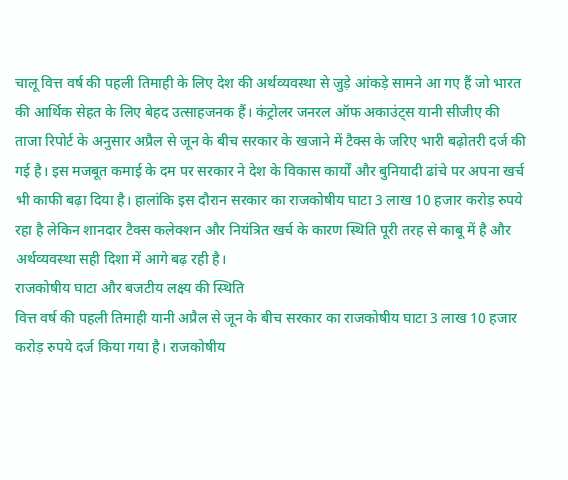चालू वित्त वर्ष की पहली तिमाही के लिए देश की अर्थव्यवस्था से जुड़े आंकड़े सामने आ गए हैं जो भारत की आर्थिक सेहत के लिए बेहद उत्साहजनक हैं। कंट्रोलर जनरल ऑफ अकाउंट्स यानी सीजीए की ताजा रिपोर्ट के अनुसार अप्रैल से जून के बीच सरकार के खजाने में टैक्स के जरिए भारी बढ़ोतरी दर्ज की गई है। इस मजबूत कमाई के दम पर सरकार ने देश के विकास कार्यों और बुनियादी ढांचे पर अपना खर्च भी काफी बढ़ा दिया है। हालांकि इस दौरान सरकार का राजकोषीय घाटा 3 लाख 10 हजार करोड़ रुपये रहा है लेकिन शानदार टैक्स कलेक्शन और नियंत्रित खर्च के कारण स्थिति पूरी तरह से काबू में है और अर्थव्यवस्था सही दिशा में आगे बढ़ रही है।
राजकोषीय घाटा और बजटीय लक्ष्य की स्थिति
वित्त वर्ष की पहली तिमाही यानी अप्रैल से जून के बीच सरकार का राजकोषीय घाटा 3 लाख 10 हजार करोड़ रुपये दर्ज किया गया है। राजकोषीय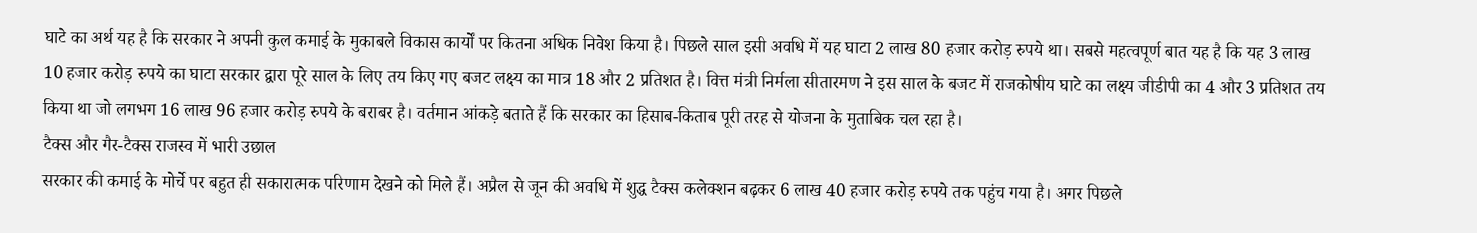घाटे का अर्थ यह है कि सरकार ने अपनी कुल कमाई के मुकाबले विकास कार्यों पर कितना अधिक निवेश किया है। पिछले साल इसी अवधि में यह घाटा 2 लाख 80 हजार करोड़ रुपये था। सबसे महत्वपूर्ण बात यह है कि यह 3 लाख 10 हजार करोड़ रुपये का घाटा सरकार द्वारा पूरे साल के लिए तय किए गए बजट लक्ष्य का मात्र 18 और 2 प्रतिशत है। वित्त मंत्री निर्मला सीतारमण ने इस साल के बजट में राजकोषीय घाटे का लक्ष्य जीडीपी का 4 और 3 प्रतिशत तय किया था जो लगभग 16 लाख 96 हजार करोड़ रुपये के बराबर है। वर्तमान आंकड़े बताते हैं कि सरकार का हिसाब-किताब पूरी तरह से योजना के मुताबिक चल रहा है।
टैक्स और गैर-टैक्स राजस्व में भारी उछाल
सरकार की कमाई के मोर्चे पर बहुत ही सकारात्मक परिणाम देखने को मिले हैं। अप्रैल से जून की अवधि में शुद्ध टैक्स कलेक्शन बढ़कर 6 लाख 40 हजार करोड़ रुपये तक पहुंच गया है। अगर पिछले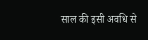साल की इसी अवधि से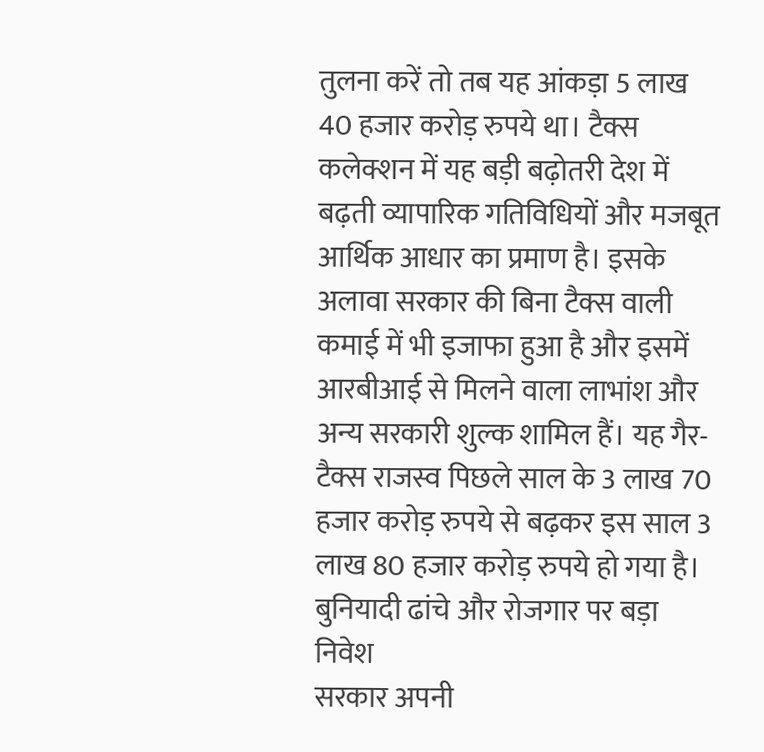तुलना करें तो तब यह आंकड़ा 5 लाख 40 हजार करोड़ रुपये था। टैक्स कलेक्शन में यह बड़ी बढ़ोतरी देश में बढ़ती व्यापारिक गतिविधियों और मजबूत आर्थिक आधार का प्रमाण है। इसके अलावा सरकार की बिना टैक्स वाली कमाई में भी इजाफा हुआ है और इसमें आरबीआई से मिलने वाला लाभांश और अन्य सरकारी शुल्क शामिल हैं। यह गैर-टैक्स राजस्व पिछले साल के 3 लाख 70 हजार करोड़ रुपये से बढ़कर इस साल 3 लाख 80 हजार करोड़ रुपये हो गया है।
बुनियादी ढांचे और रोजगार पर बड़ा निवेश
सरकार अपनी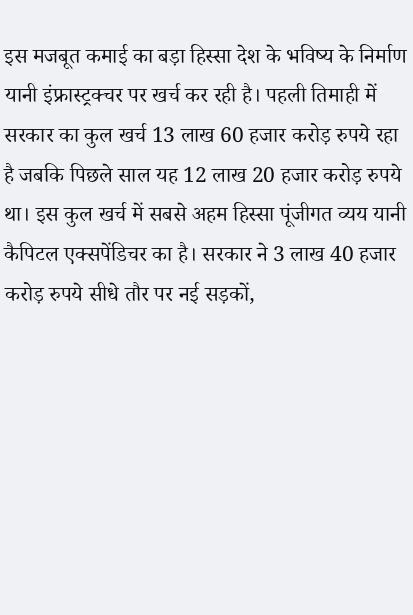इस मजबूत कमाई का बड़ा हिस्सा देश के भविष्य के निर्माण यानी इंफ्रास्ट्रक्चर पर खर्च कर रही है। पहली तिमाही में सरकार का कुल खर्च 13 लाख 60 हजार करोड़ रुपये रहा है जबकि पिछले साल यह 12 लाख 20 हजार करोड़ रुपये था। इस कुल खर्च में सबसे अहम हिस्सा पूंजीगत व्यय यानी कैपिटल एक्सपेंडिचर का है। सरकार ने 3 लाख 40 हजार करोड़ रुपये सीधे तौर पर नई सड़कों,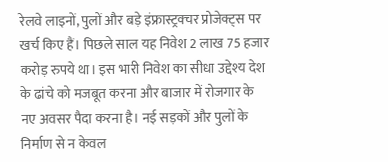रेलवे लाइनों, पुलों और बड़े इंफ्रास्ट्रक्चर प्रोजेक्ट्स पर खर्च किए हैं। पिछले साल यह निवेश 2 लाख 75 हजार करोड़ रुपये था। इस भारी निवेश का सीधा उद्देश्य देश के ढांचे को मजबूत करना और बाजार में रोजगार के नए अवसर पैदा करना है। नई सड़कों और पुलों के निर्माण से न केवल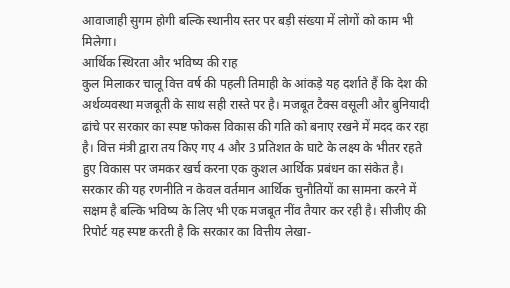आवाजाही सुगम होगी बल्कि स्थानीय स्तर पर बड़ी संख्या में लोगों को काम भी मिलेगा।
आर्थिक स्थिरता और भविष्य की राह
कुल मिलाकर चालू वित्त वर्ष की पहली तिमाही के आंकड़े यह दर्शाते हैं कि देश की अर्थव्यवस्था मजबूती के साथ सही रास्ते पर है। मजबूत टैक्स वसूली और बुनियादी ढांचे पर सरकार का स्पष्ट फोकस विकास की गति को बनाए रखने में मदद कर रहा है। वित्त मंत्री द्वारा तय किए गए 4 और 3 प्रतिशत के घाटे के लक्ष्य के भीतर रहते हुए विकास पर जमकर खर्च करना एक कुशल आर्थिक प्रबंधन का संकेत है। सरकार की यह रणनीति न केवल वर्तमान आर्थिक चुनौतियों का सामना करने में सक्षम है बल्कि भविष्य के लिए भी एक मजबूत नींव तैयार कर रही है। सीजीए की रिपोर्ट यह स्पष्ट करती है कि सरकार का वित्तीय लेखा-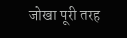जोखा पूरी तरह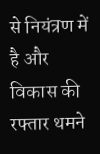से नियंत्रण में है और विकास की रफ्तार थमने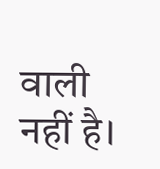वाली नहीं है।